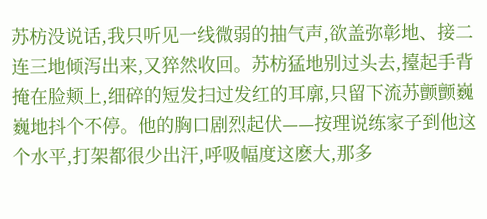苏枋没说话,我只听见一线微弱的抽气声,欲盖弥彰地、接二连三地倾泻出来,又猝然收回。苏枋猛地别过头去,擡起手背掩在脸颊上,细碎的短发扫过发红的耳廓,只留下流苏颤颤巍巍地抖个不停。他的胸口剧烈起伏——按理说练家子到他这个水平,打架都很少出汗,呼吸幅度这麽大,那多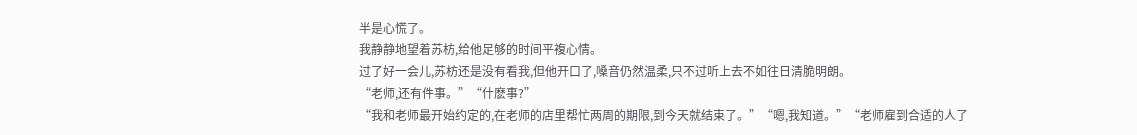半是心慌了。
我静静地望着苏枋,给他足够的时间平複心情。
过了好一会儿,苏枋还是没有看我,但他开口了,嗓音仍然温柔,只不过听上去不如往日清脆明朗。
“老师,还有件事。”“什麽事?”
“我和老师最开始约定的,在老师的店里帮忙两周的期限,到今天就结束了。”“嗯,我知道。”“老师雇到合适的人了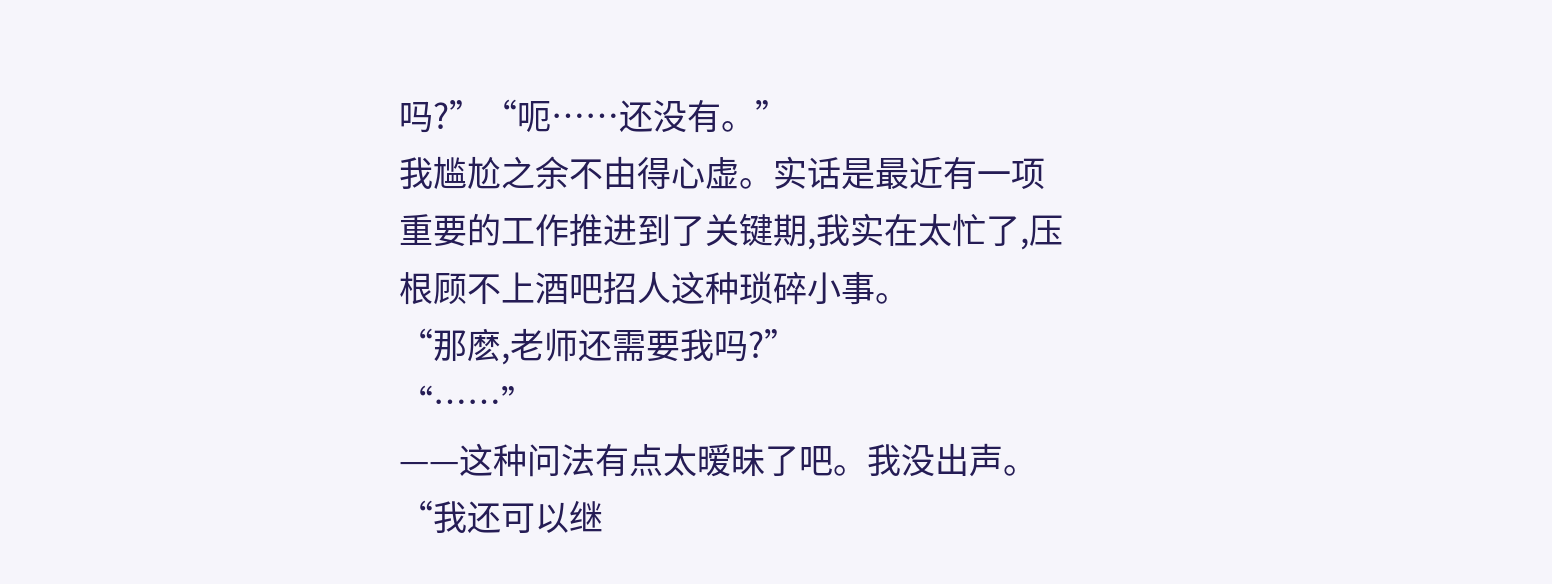吗?”“呃……还没有。”
我尴尬之余不由得心虚。实话是最近有一项重要的工作推进到了关键期,我实在太忙了,压根顾不上酒吧招人这种琐碎小事。
“那麽,老师还需要我吗?”
“……”
——这种问法有点太暧昧了吧。我没出声。
“我还可以继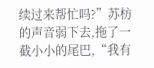续过来帮忙吗?”苏枋的声音弱下去,拖了一截小小的尾巴,“我有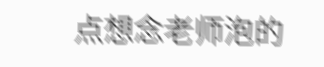点想念老师泡的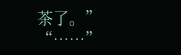茶了。”
“……”